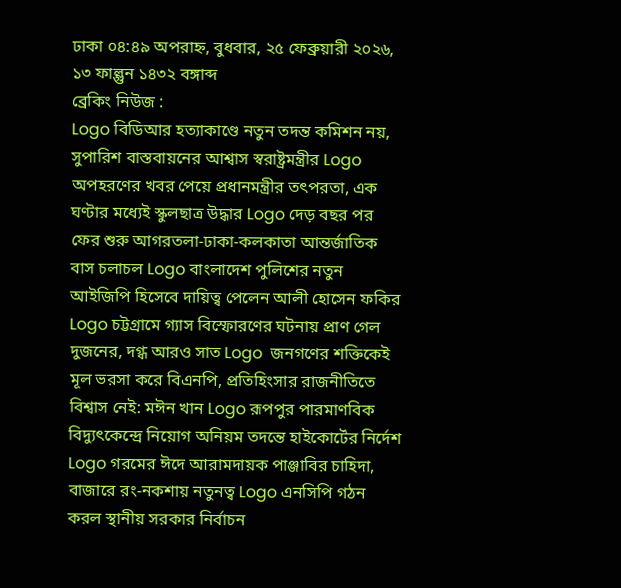ঢাকা ০৪:৪৯ অপরাহ্ন, বুধবার, ২৫ ফেব্রুয়ারী ২০২৬, ১৩ ফাল্গুন ১৪৩২ বঙ্গাব্দ
ব্রেকিং নিউজ :
Logo বিডিআর হত্যাকাণ্ডে নতুন তদন্ত কমিশন নয়, সুপারিশ বাস্তবায়নের আশ্বাস স্বরাষ্ট্রমন্ত্রীর Logo অপহরণের খবর পেয়ে প্রধানমন্ত্রীর তৎপরতা, এক ঘণ্টার মধ্যেই স্কুলছাত্র উদ্ধার Logo দেড় বছর পর ফের শুরু আগরতলা-ঢাকা-কলকাতা আন্তর্জাতিক বাস চলাচল Logo বাংলাদেশ পুলিশের নতুন আইজিপি হিসেবে দায়িত্ব পেলেন আলী হোসেন ফকির Logo চট্টগ্রামে গ্যাস বিস্ফোরণের ঘটনায় প্রাণ গেল দুজনের, দগ্ধ আরও সাত Logo  জনগণের শক্তিকেই মূল ভরসা করে বিএনপি, প্রতিহিংসার রাজনীতিতে বিশ্বাস নেই: মঈন খান Logo রূপপুর পারমাণবিক বিদ্যুৎকেন্দ্রে নিয়োগ অনিয়ম তদন্তে হাইকোর্টের নির্দেশ Logo গরমের ঈদে আরামদায়ক পাঞ্জাবির চাহিদা, বাজারে রং-নকশায় নতুনত্ব Logo এনসিপি গঠন করল স্থানীয় সরকার নির্বাচন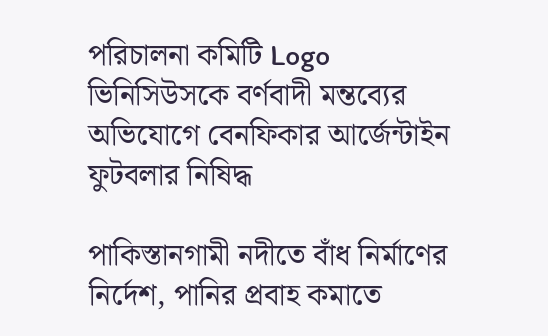পরিচালনা কমিটি Logo ভিনিসিউসকে বর্ণবাদী মন্তব্যের অভিযোগে বেনফিকার আর্জেন্টাইন ফুটবলার নিষিদ্ধ

পাকিস্তানগামী নদীতে বাঁধ নির্মাণের নির্দেশ, পানির প্রবাহ কমাতে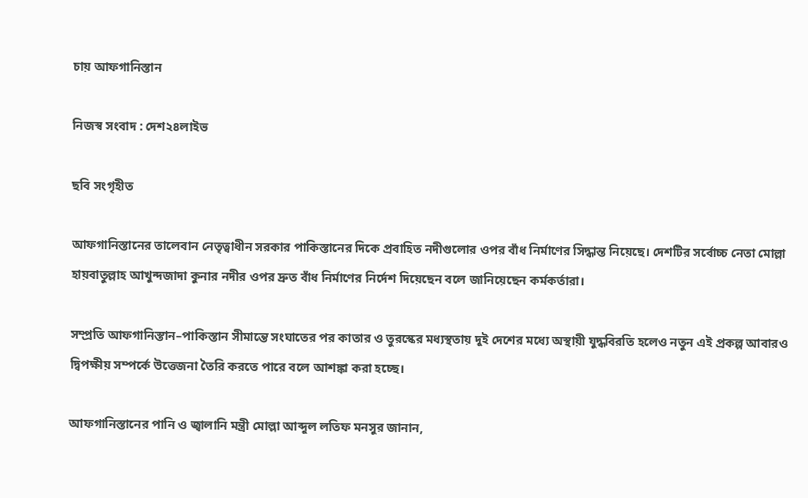চায় আফগানিস্তান

নিজস্ব সংবাদ : দেশ২৪লাইভ

ছবি সংগৃহীত

আফগানিস্তানের তালেবান নেতৃত্বাধীন সরকার পাকিস্তানের দিকে প্রবাহিত নদীগুলোর ওপর বাঁধ নির্মাণের সিদ্ধান্ত নিয়েছে। দেশটির সর্বোচ্চ নেতা মোল্লা হায়বাতুল্লাহ আখুন্দজাদা কুনার নদীর ওপর দ্রুত বাঁধ নির্মাণের নির্দেশ দিয়েছেন বলে জানিয়েছেন কর্মকর্তারা।

সম্প্রতি আফগানিস্তান–পাকিস্তান সীমান্তে সংঘাতের পর কাতার ও তুরস্কের মধ্যস্থতায় দুই দেশের মধ্যে অস্থায়ী যুদ্ধবিরতি হলেও নতুন এই প্রকল্প আবারও দ্বিপক্ষীয় সম্পর্কে উত্তেজনা তৈরি করতে পারে বলে আশঙ্কা করা হচ্ছে।

আফগানিস্তানের পানি ও জ্বালানি মন্ত্রী মোল্লা আব্দুল লতিফ মনসুর জানান,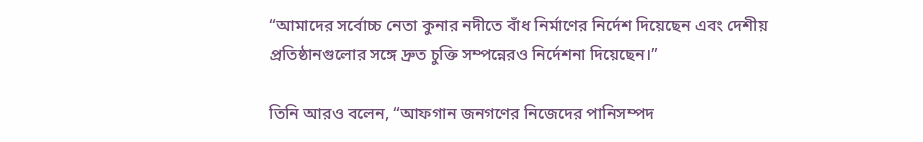“আমাদের সর্বোচ্চ নেতা কুনার নদীতে বাঁধ নির্মাণের নির্দেশ দিয়েছেন এবং দেশীয় প্রতিষ্ঠানগুলোর সঙ্গে দ্রুত চুক্তি সম্পন্নেরও নির্দেশনা দিয়েছেন।”

তিনি আরও বলেন, “আফগান জনগণের নিজেদের পানিসম্পদ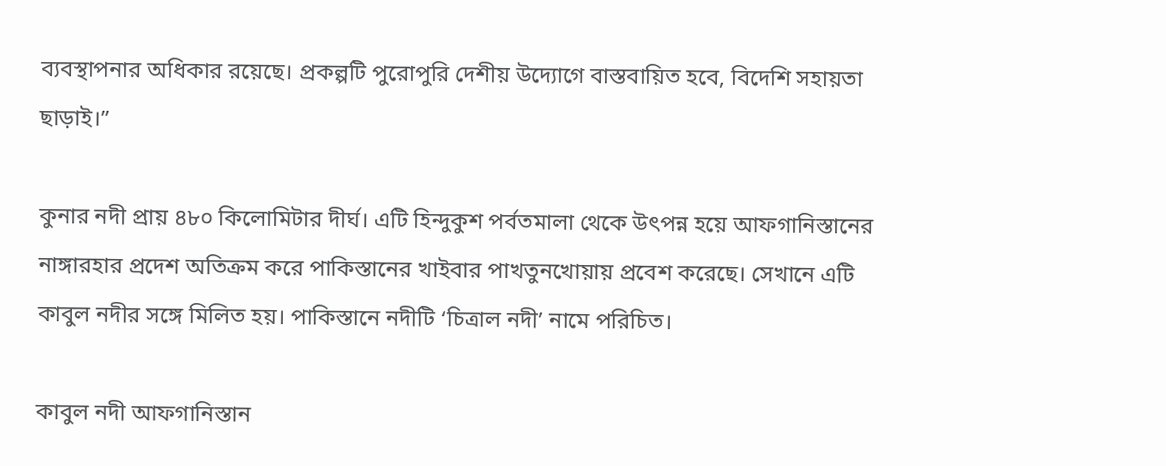ব্যবস্থাপনার অধিকার রয়েছে। প্রকল্পটি পুরোপুরি দেশীয় উদ্যোগে বাস্তবায়িত হবে, বিদেশি সহায়তা ছাড়াই।”

কুনার নদী প্রায় ৪৮০ কিলোমিটার দীর্ঘ। এটি হিন্দুকুশ পর্বতমালা থেকে উৎপন্ন হয়ে আফগানিস্তানের নাঙ্গারহার প্রদেশ অতিক্রম করে পাকিস্তানের খাইবার পাখতুনখোয়ায় প্রবেশ করেছে। সেখানে এটি কাবুল নদীর সঙ্গে মিলিত হয়। পাকিস্তানে নদীটি ‘চিত্রাল নদী’ নামে পরিচিত।

কাবুল নদী আফগানিস্তান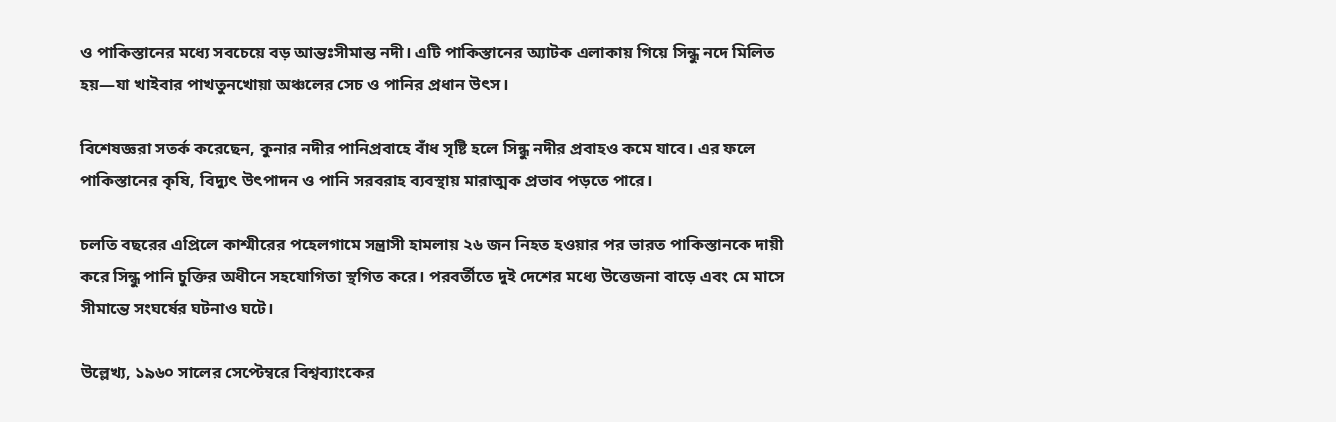ও পাকিস্তানের মধ্যে সবচেয়ে বড় আন্তঃসীমান্ত নদী। এটি পাকিস্তানের অ্যাটক এলাকায় গিয়ে সিন্ধু নদে মিলিত হয়—যা খাইবার পাখতুনখোয়া অঞ্চলের সেচ ও পানির প্রধান উৎস।

বিশেষজ্ঞরা সতর্ক করেছেন, কুনার নদীর পানিপ্রবাহে বাঁধ সৃষ্টি হলে সিন্ধু নদীর প্রবাহও কমে যাবে। এর ফলে পাকিস্তানের কৃষি, বিদ্যুৎ উৎপাদন ও পানি সরবরাহ ব্যবস্থায় মারাত্মক প্রভাব পড়তে পারে।

চলতি বছরের এপ্রিলে কাশ্মীরের পহেলগামে সন্ত্রাসী হামলায় ২৬ জন নিহত হওয়ার পর ভারত পাকিস্তানকে দায়ী করে সিন্ধু পানি চুক্তির অধীনে সহযোগিতা স্থগিত করে। পরবর্তীতে দুই দেশের মধ্যে উত্তেজনা বাড়ে এবং মে মাসে সীমান্তে সংঘর্ষের ঘটনাও ঘটে।

উল্লেখ্য, ১৯৬০ সালের সেপ্টেম্বরে বিশ্বব্যাংকের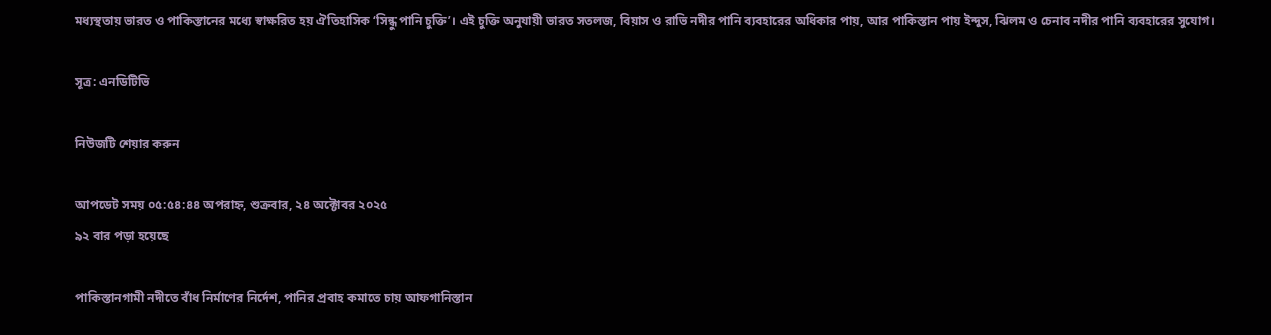মধ্যস্থতায় ভারত ও পাকিস্তানের মধ্যে স্বাক্ষরিত হয় ঐতিহাসিক ‘সিন্ধু পানি চুক্তি’। এই চুক্তি অনুযায়ী ভারত সতলজ, বিয়াস ও রাভি নদীর পানি ব্যবহারের অধিকার পায়, আর পাকিস্তান পায় ইন্দুস, ঝিলম ও চেনাব নদীর পানি ব্যবহারের সুযোগ।

সূত্র: এনডিটিভি

নিউজটি শেয়ার করুন

আপডেট সময় ০৫:৫৪:৪৪ অপরাহ্ন, শুক্রবার, ২৪ অক্টোবর ২০২৫
৯২ বার পড়া হয়েছে

পাকিস্তানগামী নদীতে বাঁধ নির্মাণের নির্দেশ, পানির প্রবাহ কমাতে চায় আফগানিস্তান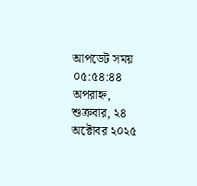আপডেট সময় ০৫:৫৪:৪৪ অপরাহ্ন, শুক্রবার, ২৪ অক্টোবর ২০২৫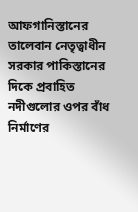আফগানিস্তানের তালেবান নেতৃত্বাধীন সরকার পাকিস্তানের দিকে প্রবাহিত নদীগুলোর ওপর বাঁধ নির্মাণের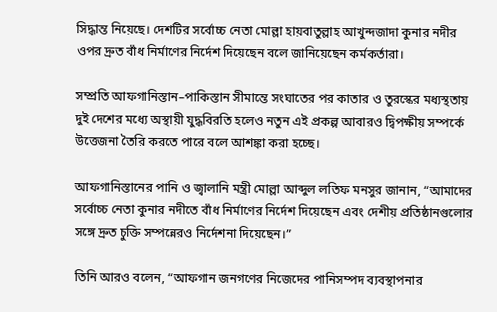সিদ্ধান্ত নিয়েছে। দেশটির সর্বোচ্চ নেতা মোল্লা হায়বাতুল্লাহ আখুন্দজাদা কুনার নদীর ওপর দ্রুত বাঁধ নির্মাণের নির্দেশ দিয়েছেন বলে জানিয়েছেন কর্মকর্তারা।

সম্প্রতি আফগানিস্তান–পাকিস্তান সীমান্তে সংঘাতের পর কাতার ও তুরস্কের মধ্যস্থতায় দুই দেশের মধ্যে অস্থায়ী যুদ্ধবিরতি হলেও নতুন এই প্রকল্প আবারও দ্বিপক্ষীয় সম্পর্কে উত্তেজনা তৈরি করতে পারে বলে আশঙ্কা করা হচ্ছে।

আফগানিস্তানের পানি ও জ্বালানি মন্ত্রী মোল্লা আব্দুল লতিফ মনসুর জানান, “আমাদের সর্বোচ্চ নেতা কুনার নদীতে বাঁধ নির্মাণের নির্দেশ দিয়েছেন এবং দেশীয় প্রতিষ্ঠানগুলোর সঙ্গে দ্রুত চুক্তি সম্পন্নেরও নির্দেশনা দিয়েছেন।”

তিনি আরও বলেন, “আফগান জনগণের নিজেদের পানিসম্পদ ব্যবস্থাপনার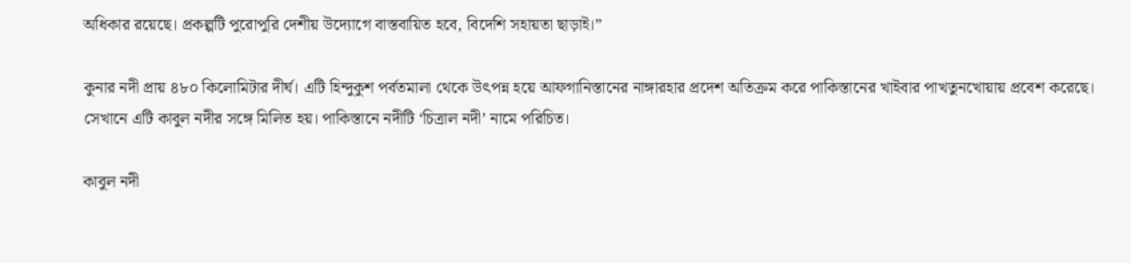অধিকার রয়েছে। প্রকল্পটি পুরোপুরি দেশীয় উদ্যোগে বাস্তবায়িত হবে, বিদেশি সহায়তা ছাড়াই।”

কুনার নদী প্রায় ৪৮০ কিলোমিটার দীর্ঘ। এটি হিন্দুকুশ পর্বতমালা থেকে উৎপন্ন হয়ে আফগানিস্তানের নাঙ্গারহার প্রদেশ অতিক্রম করে পাকিস্তানের খাইবার পাখতুনখোয়ায় প্রবেশ করেছে। সেখানে এটি কাবুল নদীর সঙ্গে মিলিত হয়। পাকিস্তানে নদীটি ‘চিত্রাল নদী’ নামে পরিচিত।

কাবুল নদী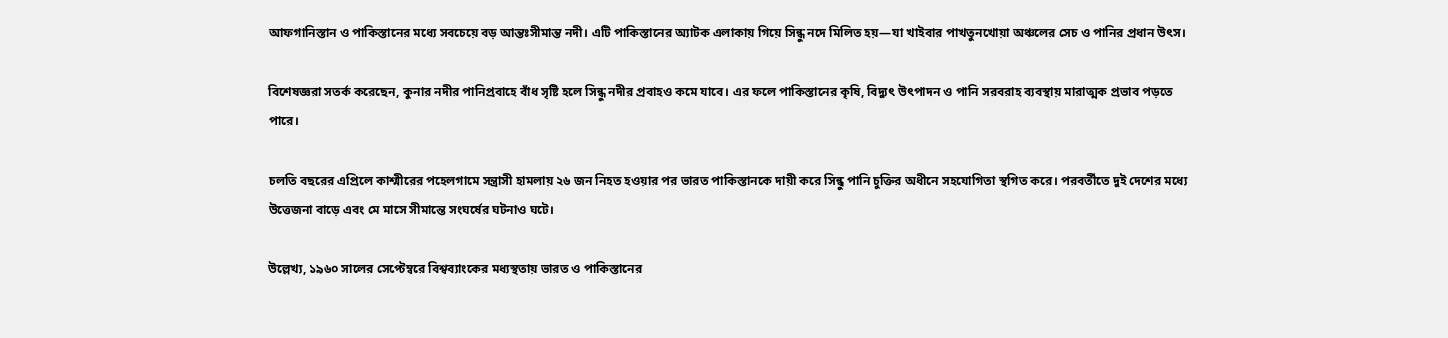আফগানিস্তান ও পাকিস্তানের মধ্যে সবচেয়ে বড় আন্তঃসীমান্ত নদী। এটি পাকিস্তানের অ্যাটক এলাকায় গিয়ে সিন্ধু নদে মিলিত হয়—যা খাইবার পাখতুনখোয়া অঞ্চলের সেচ ও পানির প্রধান উৎস।

বিশেষজ্ঞরা সতর্ক করেছেন, কুনার নদীর পানিপ্রবাহে বাঁধ সৃষ্টি হলে সিন্ধু নদীর প্রবাহও কমে যাবে। এর ফলে পাকিস্তানের কৃষি, বিদ্যুৎ উৎপাদন ও পানি সরবরাহ ব্যবস্থায় মারাত্মক প্রভাব পড়তে পারে।

চলতি বছরের এপ্রিলে কাশ্মীরের পহেলগামে সন্ত্রাসী হামলায় ২৬ জন নিহত হওয়ার পর ভারত পাকিস্তানকে দায়ী করে সিন্ধু পানি চুক্তির অধীনে সহযোগিতা স্থগিত করে। পরবর্তীতে দুই দেশের মধ্যে উত্তেজনা বাড়ে এবং মে মাসে সীমান্তে সংঘর্ষের ঘটনাও ঘটে।

উল্লেখ্য, ১৯৬০ সালের সেপ্টেম্বরে বিশ্বব্যাংকের মধ্যস্থতায় ভারত ও পাকিস্তানের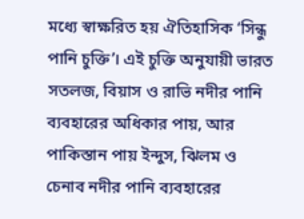মধ্যে স্বাক্ষরিত হয় ঐতিহাসিক ‘সিন্ধু পানি চুক্তি’। এই চুক্তি অনুযায়ী ভারত সতলজ, বিয়াস ও রাভি নদীর পানি ব্যবহারের অধিকার পায়, আর পাকিস্তান পায় ইন্দুস, ঝিলম ও চেনাব নদীর পানি ব্যবহারের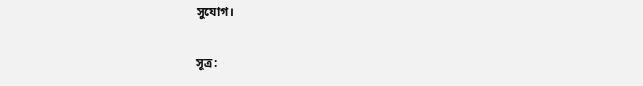সুযোগ।

সূত্র: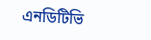এনডিটিভি